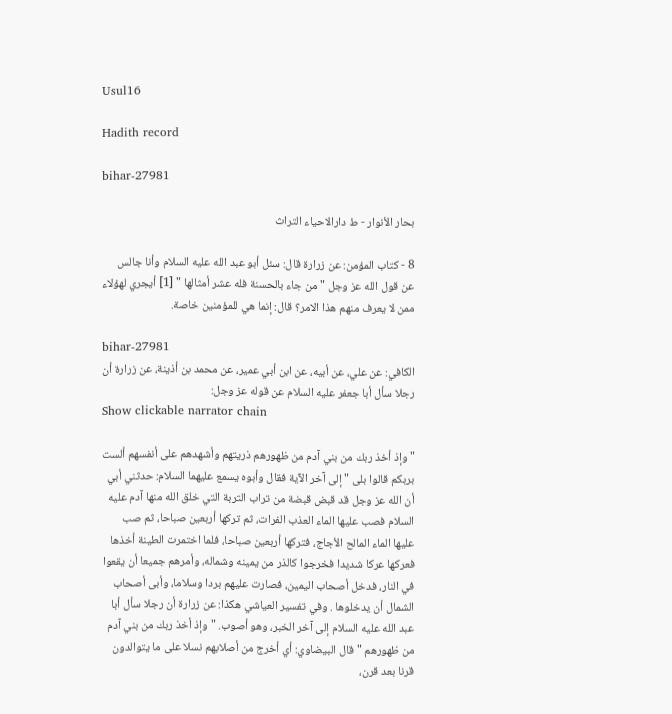Usul16

Hadith record

bihar-27981

بحار الأنوار - ط دارالاحياء التراث

8 - كتاب المؤمن: عن زرارة قال: سئل أبو عبد الله عليه السلام وأنا جالس عن قول الله عز وجل " من جاء بالحسنة فله عشر أمثالها " [1] أيجري لهؤلاء ممن لا يعرف منهم هذا الامر؟ قال: إنما هي للمؤمنين خاصة.

bihar-27981
الكافي: عن علي، عن أبيه، عن ابن أبي عمير، عن محمد بن أذينة، عن زرارة أن رجلا سأل أبا جعفر عليه السلام عن قوله عز وجل:
Show clickable narrator chain

" وإذ أخذ ربك من بني آدم من ظهورهم ذريتهم وأشهدهم على أنفسهم ألست بربكم قالوا بلى " إلى آخر الآية فقال وأبوه يسمع عليهما السلام: حدثني أبي أن الله عز وجل قد قبض قبضة من تراب التربة التي خلق الله منها آدم عليه السلام فصب عليها الماء العذب الفرات، ثم تركها أربعين صباحا، ثم صب عليها الماء المالح الأجاج، فتركها أربعين صباحا، فلما اختمرت الطينة أخذها فعركها عركا شديدا فخرجوا كالذر من يمينه وشماله، وأمرهم جميعا أن يقعوا في النار، فدخل أصحاب اليمين، فصارت عليهم بردا وسلاما، وأبى أصحاب الشمال أن يدخلوها . وفي تفسير العياشي هكذا: عن زرارة أن رجلا سأل أبا عبد الله عليه السلام إلى آخر الخبر، وهو أصوب. " وإذ أخذ ربك من بني آدم من ظهورهم " قال البيضاوي: أي أخرج من أصلابهم نسلا على ما يتوالدون قرنا بعد قرن،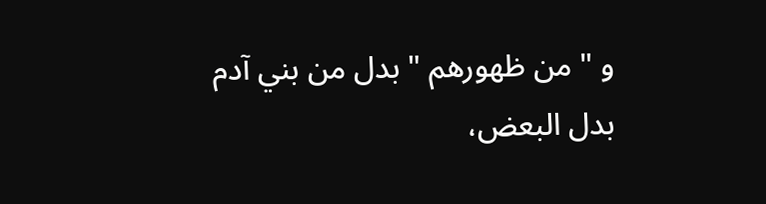و " من ظهورهم " بدل من بني آدم بدل البعض،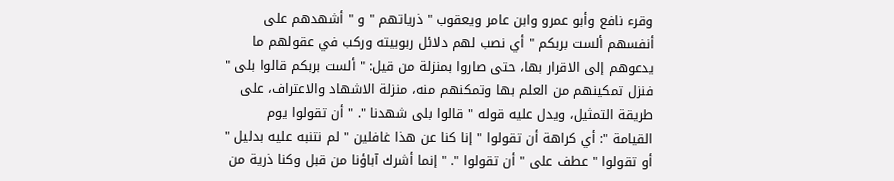وقرء نافع وأبو عمرو وابن عامر ويعقوب " ذرياتهم " و " أشهدهم على أنفسهم ألست بربكم " أي نصب لهم دلائل ربوبيته وركب في عقولهم ما يدعوهم إلى الاقرار بها، حتى صاروا بمنزلة من قيل: " ألست بربكم قالوا بلى " فنزل تمكينهم من العلم بها وتمكنهم منه، منزلة الاشهاد والاعتراف، على طريقة التمثيل، ويدل عليه قوله " قالوا بلى شهدنا ". " أن تقولوا يوم القيامة ": أي كراهة أن تقولوا " إنا كنا عن هذا غافلين " لم نتنبه عليه بدليل " أو تقولوا " عطف على " أن تقولوا ". " إنما أشرك آباؤنا من قبل وكنا ذرية من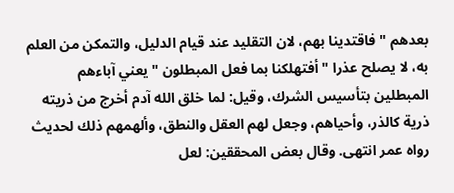بعدهم " فاقتدينا بهم، لان التقليد عند قيام الدليل، والتمكن من العلم به، لا يصلح عذرا " أفتهلكنا بما فعل المبطلون " يعني آباءهم المبطلين بتأسيس الشرك، وقيل: لما خلق الله آدم أخرج من ذريته ذرية كالذر، وأحياهم، وجعل لهم العقل والنطق، وألهمهم ذلك لحديث رواه عمر انتهى. وقال بعض المحققين: لعل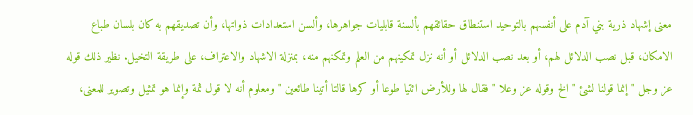معنى إشهاد ذرية بني آدم على أنفسهم بالتوحيد استنطاق حقائقهم بألسنة قابليات جواهرها، وألسن استعدادات ذواتها، وأن تصديقهم به كان بلسان طباع الامكان، قبل نصب الدلائل لهم، أو بعد نصب الدلائل أو أنه نزل تمكينهم من العلم وتمكنهم منه، بمنزلة الاشهاد والاعتراف، على طريقة التخيل. نظير ذلك قوله عز وجل " إنما قولنا لشئ " الخ وقوله عز وعلا " فقال لها وللأرض ائتيا طوعا أو كرها قالتا أتينا طائعين " ومعلوم أنه لا قول ثمة وإنما هو تمثيل وتصوير للمعنى،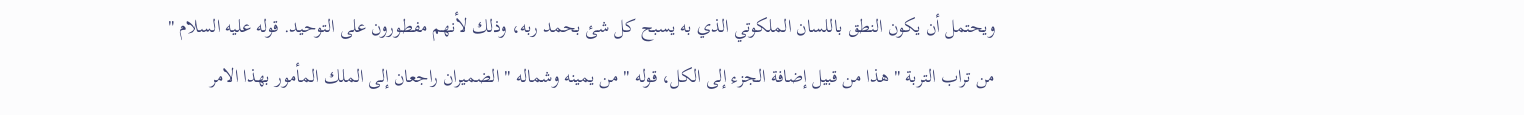ويحتمل أن يكون النطق باللسان الملكوتي الذي به يسبح كل شئ بحمد ربه، وذلك لأنهم مفطورون على التوحيد. قوله عليه السلام " من تراب التربة " هذا من قبيل إضافة الجزء إلى الكل، قوله " من يمينه وشماله " الضميران راجعان إلى الملك المأمور بهذا الامر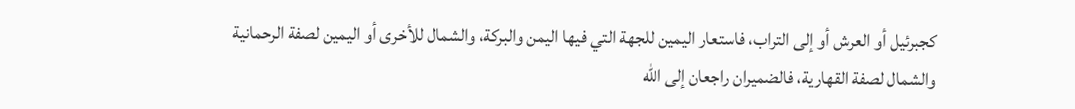كجبرئيل أو العرش أو إلى التراب، فاستعار اليمين للجهة التي فيها اليمن والبركة، والشمال للأخرى أو اليمين لصفة الرحمانية والشمال لصفة القهارية، فالضميران راجعان إلى الله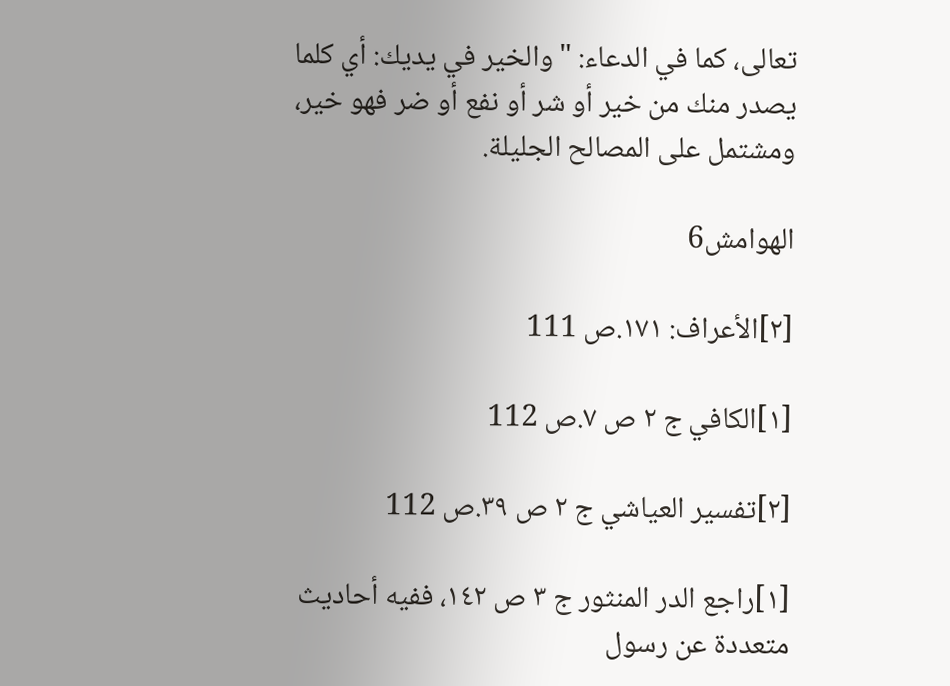تعالى، كما في الدعاء: " والخير في يديك: أي كلما يصدر منك من خير أو شر أو نفع أو ضر فهو خير، ومشتمل على المصالح الجليلة.

الهوامش6

[٢]الأعراف: ١٧١.ص 111

[١]الكافي ج ٢ ص ٧.ص 112

[٢]تفسير العياشي ج ٢ ص ٣٩.ص 112

[١]راجع الدر المنثور ج ٣ ص ١٤٢، ففيه أحاديث متعددة عن رسول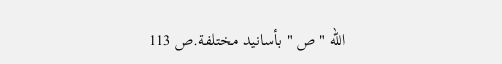الله " ص " بأسانيد مختلفة.ص 113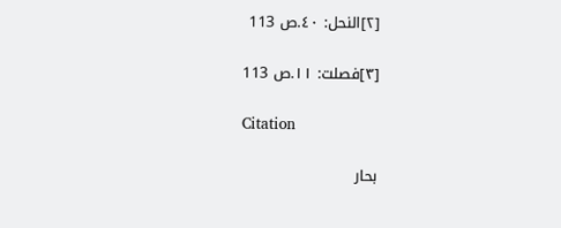[٢]النحل: ٤٠.ص 113

[٣]فصلت: ١١.ص 113

Citation

بحار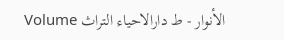الأنوار - ط دارالاحياء التراث Volume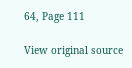64, Page 111

View original source